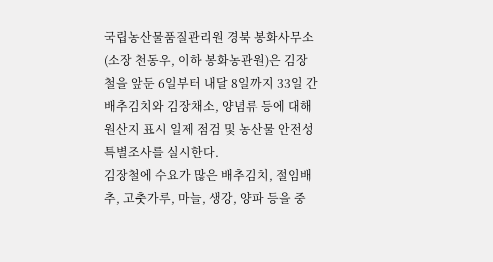국립농산물품질관리원 경북 봉화사무소(소장 천동우, 이하 봉화농관원)은 김장철을 앞둔 6일부터 내달 8일까지 33일 간 배추김치와 김장채소, 양념류 등에 대해 원산지 표시 일제 점검 및 농산물 안전성 특별조사를 실시한다.
김장철에 수요가 많은 배추김치, 절임배추, 고춧가루, 마늘, 생강, 양파 등을 중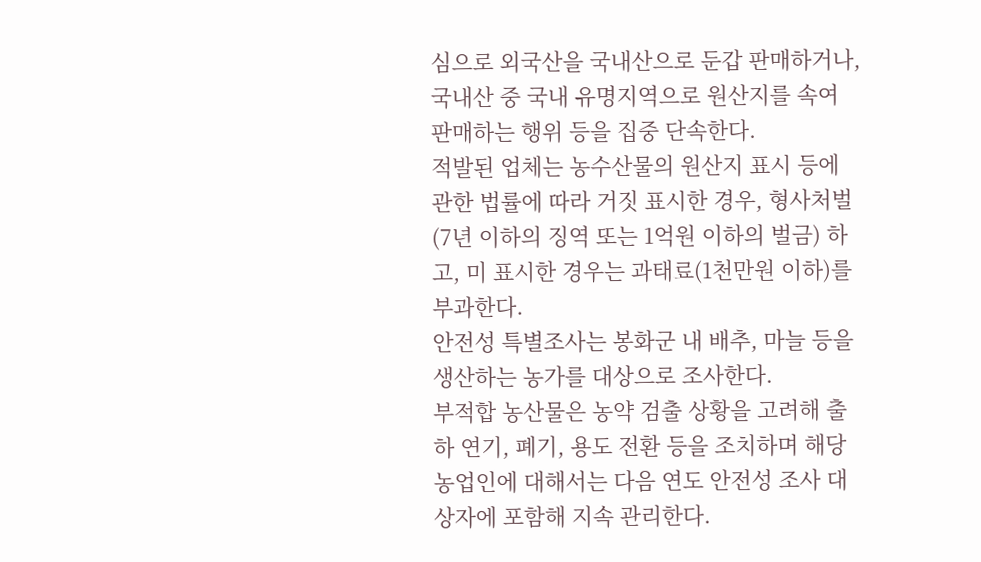심으로 외국산을 국내산으로 둔갑 판매하거나, 국내산 중 국내 유명지역으로 원산지를 속여 판매하는 행위 등을 집중 단속한다.
적발된 업체는 농수산물의 원산지 표시 등에 관한 법률에 따라 거짓 표시한 경우, 형사처벌(7년 이하의 징역 또는 1억원 이하의 벌금) 하고, 미 표시한 경우는 과태료(1천만원 이하)를 부과한다.
안전성 특별조사는 봉화군 내 배추, 마늘 등을 생산하는 농가를 대상으로 조사한다.
부적합 농산물은 농약 검출 상황을 고려해 출하 연기, 폐기, 용도 전환 등을 조치하며 해당 농업인에 대해서는 다음 연도 안전성 조사 대상자에 포함해 지속 관리한다.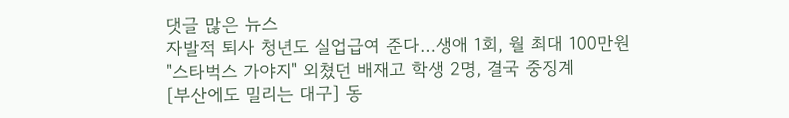댓글 많은 뉴스
자발적 퇴사 청년도 실업급여 준다…생애 1회, 월 최대 100만원
"스타벅스 가야지" 외쳤던 배재고 학생 2명, 결국 중징계
[부산에도 밀리는 대구] 동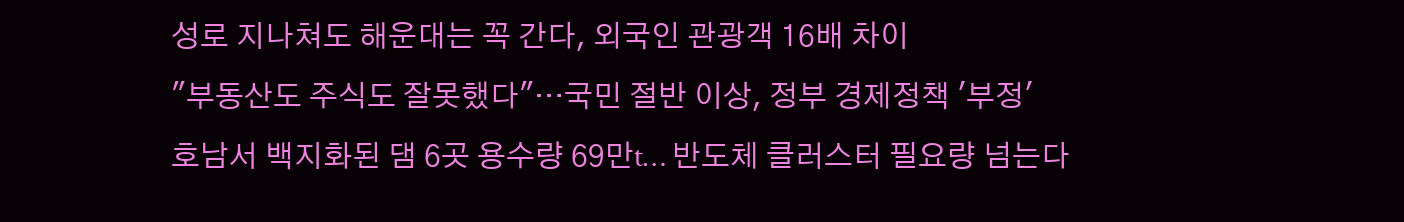성로 지나쳐도 해운대는 꼭 간다, 외국인 관광객 16배 차이
"부동산도 주식도 잘못했다"…국민 절반 이상, 정부 경제정책 '부정'
호남서 백지화된 댐 6곳 용수량 69만t… 반도체 클러스터 필요량 넘는다